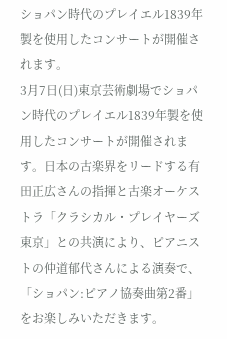ショパン時代のプレイエル1839年製を使用したコンサートが開催されます。
3月7日(日)東京芸術劇場でショパン時代のプレイエル1839年製を使用したコンサートが開催されます。日本の古楽界をリードする有田正広さんの指揮と古楽オーケストラ「クラシカル・プレイヤーズ東京」との共演により、ピアニストの仲道郁代さんによる演奏で、「ショパン:ピアノ協奏曲第2番」をお楽しみいただきます。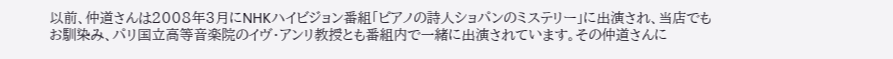以前、仲道さんは2008年3月にNHKハイビジョン番組「ピアノの詩人ショパンのミステリー」に出演され、当店でもお馴染み、パリ国立高等音楽院のイヴ・アンリ教授とも番組内で一緒に出演されています。その仲道さんに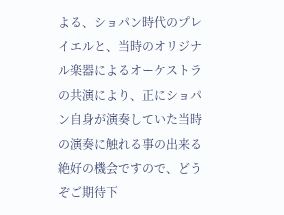よる、ショパン時代のプレイエルと、当時のオリジナル楽器によるオーケストラの共演により、正にショパン自身が演奏していた当時の演奏に触れる事の出来る絶好の機会ですので、どうぞご期待下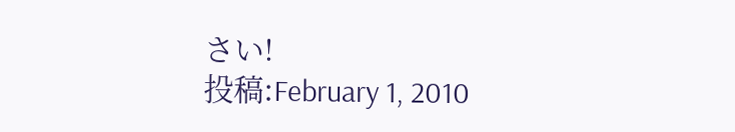さい!
投稿:February 1, 2010